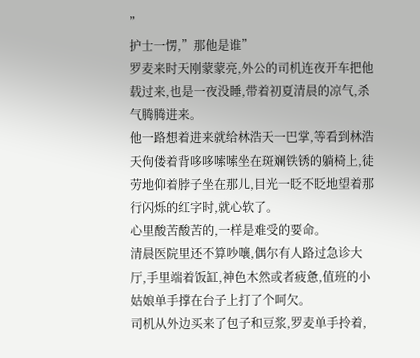”
护士一愣,”那他是谁”
罗麦来时天刚蒙蒙亮,外公的司机连夜开车把他载过来,也是一夜没睡,带着初夏清晨的凉气,杀气腾腾进来。
他一路想着进来就给林浩天一巴掌,等看到林浩天佝偻着背哆哆嗦嗦坐在斑斓铁锈的躺椅上,徒劳地仰着脖子坐在那儿,目光一眨不眨地望着那行闪烁的红字时,就心软了。
心里酸苦酸苦的,一样是难受的要命。
清晨医院里还不算吵嚷,偶尔有人路过急诊大厅,手里端着饭缸,神色木然或者疲惫,值班的小姑娘单手撑在台子上打了个呵欠。
司机从外边买来了包子和豆浆,罗麦单手拎着,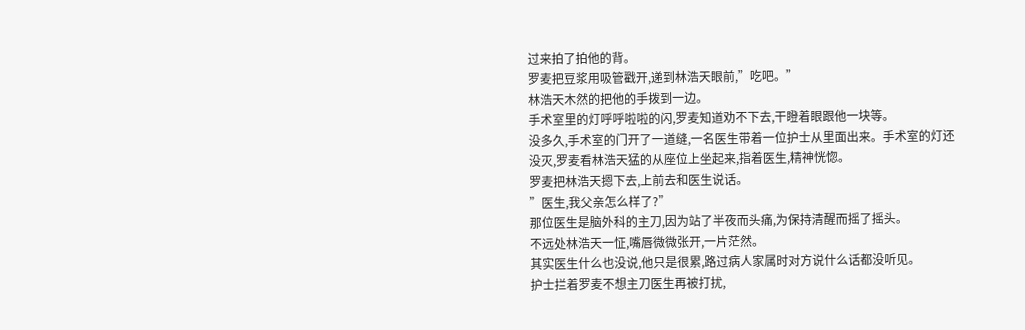过来拍了拍他的背。
罗麦把豆浆用吸管戳开,递到林浩天眼前,”吃吧。”
林浩天木然的把他的手拨到一边。
手术室里的灯呼呼啦啦的闪,罗麦知道劝不下去,干瞪着眼跟他一块等。
没多久,手术室的门开了一道缝,一名医生带着一位护士从里面出来。手术室的灯还没灭,罗麦看林浩天猛的从座位上坐起来,指着医生,精神恍惚。
罗麦把林浩天摁下去,上前去和医生说话。
”医生,我父亲怎么样了?”
那位医生是脑外科的主刀,因为站了半夜而头痛,为保持清醒而摇了摇头。
不远处林浩天一怔,嘴唇微微张开,一片茫然。
其实医生什么也没说,他只是很累,路过病人家属时对方说什么话都没听见。
护士拦着罗麦不想主刀医生再被打扰,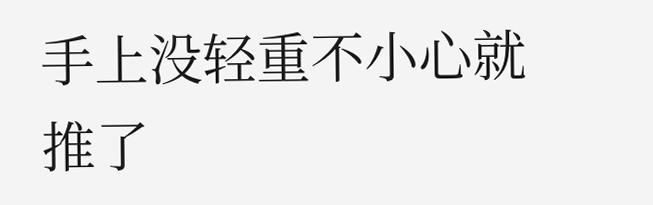手上没轻重不小心就推了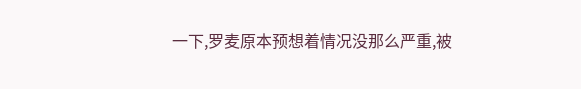一下,罗麦原本预想着情况没那么严重,被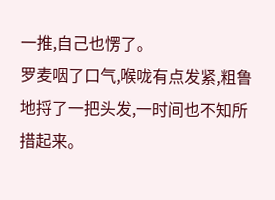一推,自己也愣了。
罗麦咽了口气,喉咙有点发紧,粗鲁地捋了一把头发,一时间也不知所措起来。